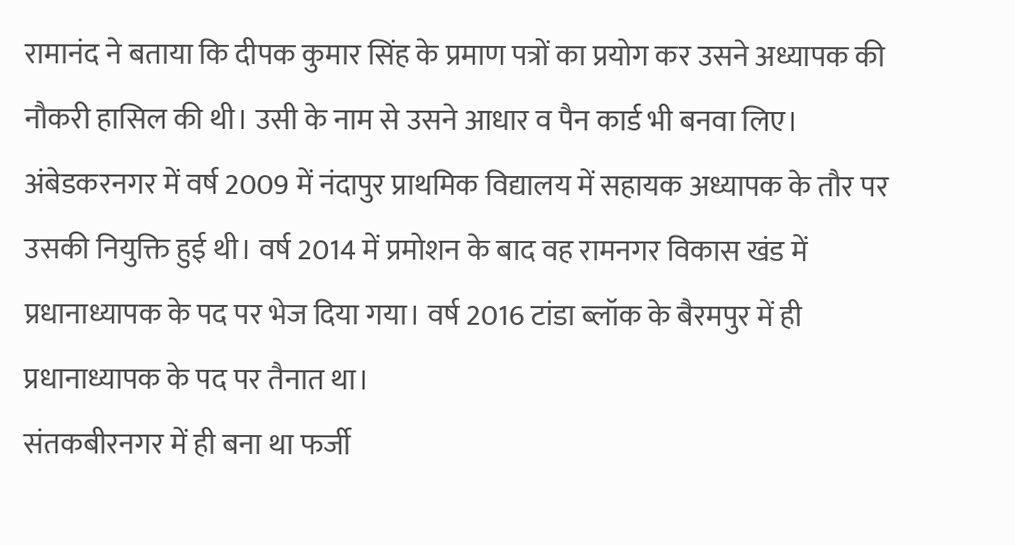रामानंद ने बताया कि दीपक कुमार सिंह के प्रमाण पत्रों का प्रयोग कर उसने अध्यापक की नौकरी हासिल की थी। उसी के नाम से उसने आधार व पैन कार्ड भी बनवा लिए। अंबेडकरनगर में वर्ष 2009 में नंदापुर प्राथमिक विद्यालय में सहायक अध्यापक के तौर पर उसकी नियुक्ति हुई थी। वर्ष 2014 में प्रमोशन के बाद वह रामनगर विकास खंड में प्रधानाध्यापक के पद पर भेज दिया गया। वर्ष 2016 टांडा ब्लॉक के बैरमपुर में ही प्रधानाध्यापक के पद पर तैनात था।
संतकबीरनगर में ही बना था फर्जी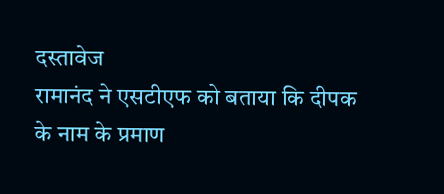दस्तावेज
रामानंद ने एसटीएफ को बताया कि दीपक के नाम के प्रमाण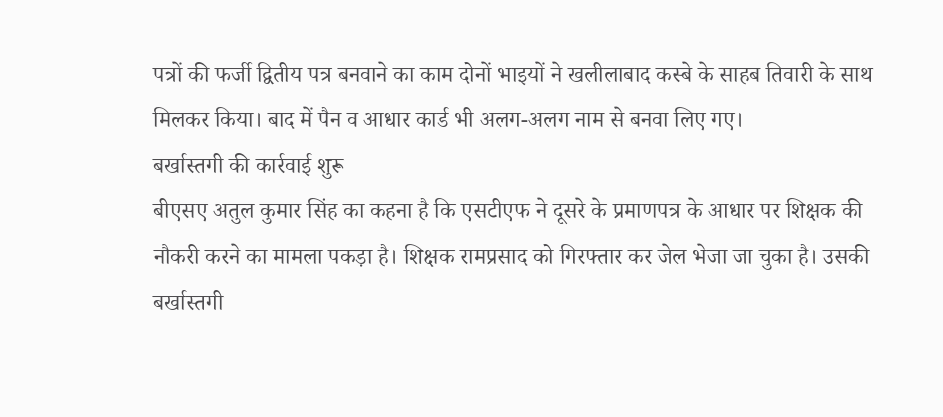पत्रों की फर्जी द्वितीय पत्र बनवाने का काम दोनों भाइयों ने खलीलाबाद कस्बे के साहब तिवारी के साथ मिलकर किया। बाद में पैन व आधार कार्ड भी अलग-अलग नाम से बनवा लिए गए।
बर्खास्तगी की कार्रवाई शुरू
बीएसए अतुल कुमार सिंह का कहना है कि एसटीएफ ने दूसरे के प्रमाणपत्र के आधार पर शिक्षक की नौकरी करने का मामला पकड़ा है। शिक्षक रामप्रसाद को गिरफ्तार कर जेल भेजा जा चुका है। उसकी बर्खास्तगी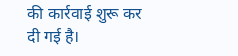की कार्रवाई शुरू कर दी गई है।